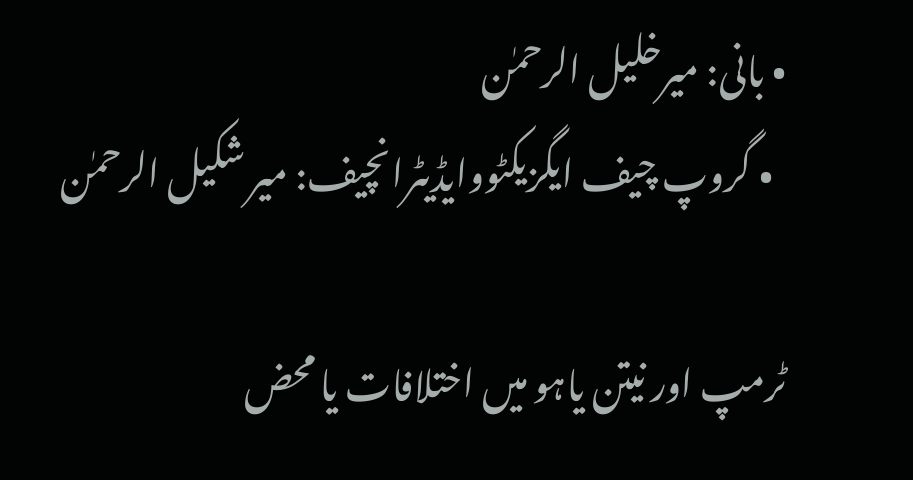• بانی: میرخلیل الرحمٰن
  • گروپ چیف ایگزیکٹووایڈیٹرانچیف: میر شکیل الرحمٰن

ٹرمپ اور نیتن یاہو میں اختلافات یا محض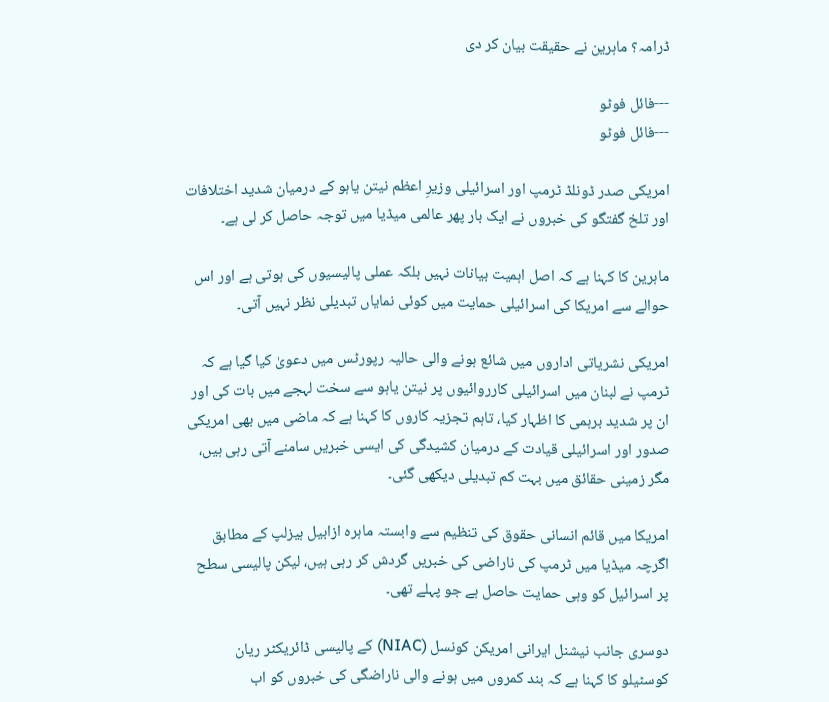ڈرامہ؟ ماہرین نے حقیقت بیان کر دی

---فائل فوٹو
---فائل فوٹو

امریکی صدر ڈونلڈ ٹرمپ اور اسرائیلی وزیرِ اعظم نیتن یاہو کے درمیان شدید اختلافات اور تلخ گفتگو کی خبروں نے ایک بار پھر عالمی میڈیا میں توجہ حاصل کر لی ہے۔

ماہرین کا کہنا ہے کہ اصل اہمیت بیانات نہیں بلکہ عملی پالیسیوں کی ہوتی ہے اور اس حوالے سے امریکا کی اسرائیلی حمایت میں کوئی نمایاں تبدیلی نظر نہیں آتی۔

امریکی نشریاتی اداروں میں شائع ہونے والی حالیہ رپورٹس میں دعویٰ کیا گیا ہے کہ ٹرمپ نے لبنان میں اسرائیلی کارروائیوں پر نیتن یاہو سے سخت لہجے میں بات کی اور ان پر شدید برہمی کا اظہار کیا، تاہم تجزیہ کاروں کا کہنا ہے کہ ماضی میں بھی امریکی صدور اور اسرائیلی قیادت کے درمیان کشیدگی کی ایسی خبریں سامنے آتی رہی ہیں، مگر زمینی حقائق میں بہت کم تبدیلی دیکھی گئی۔

امریکا میں قائم انسانی حقوق کی تنظیم سے وابستہ ماہرہ ازابیل ہیزلپ کے مطابق اگرچہ میڈیا میں ٹرمپ کی ناراضی کی خبریں گردش کر رہی ہیں، لیکن پالیسی سطح پر اسرائیل کو وہی حمایت حاصل ہے جو پہلے تھی۔

دوسری جانب نیشنل ایرانی امریکن کونسل (NIAC) کے پالیسی ڈائریکٹر ریان کوسٹیلو کا کہنا ہے کہ بند کمروں میں ہونے والی ناراضگی کی خبروں کو اب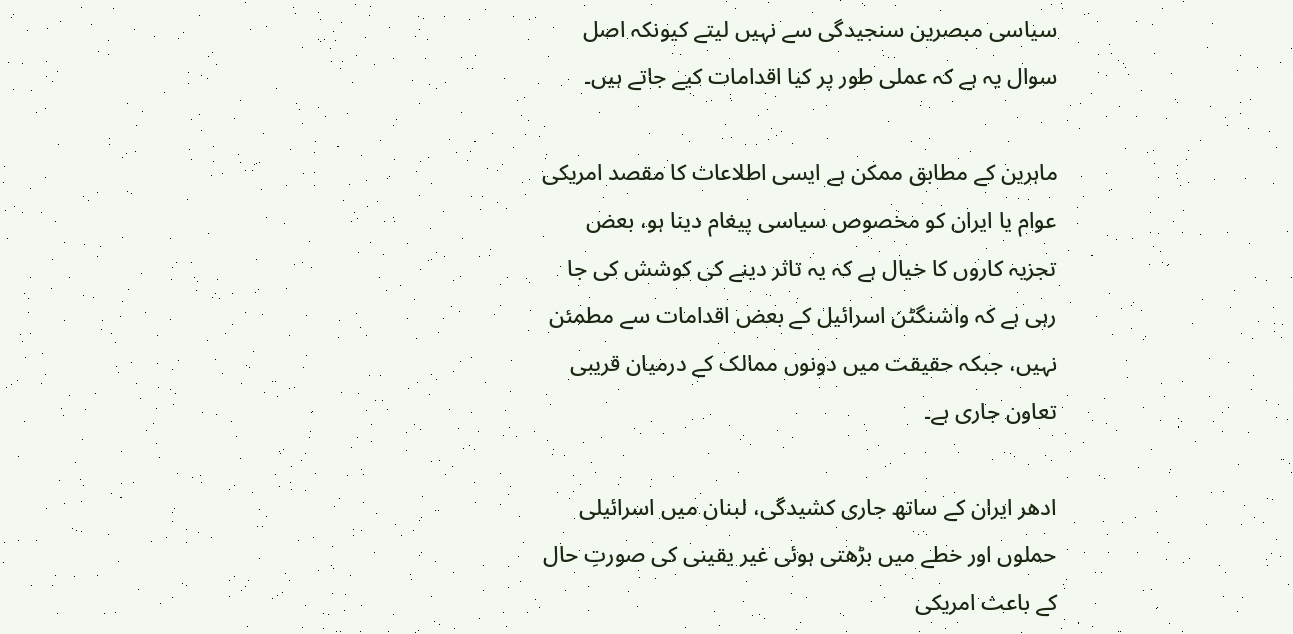سیاسی مبصرین سنجیدگی سے نہیں لیتے کیونکہ اصل سوال یہ ہے کہ عملی طور پر کیا اقدامات کیے جاتے ہیں۔

ماہرین کے مطابق ممکن ہے ایسی اطلاعات کا مقصد امریکی عوام یا ایران کو مخصوص سیاسی پیغام دینا ہو، بعض تجزیہ کاروں کا خیال ہے کہ یہ تاثر دینے کی کوشش کی جا رہی ہے کہ واشنگٹن اسرائیل کے بعض اقدامات سے مطمئن نہیں، جبکہ حقیقت میں دونوں ممالک کے درمیان قریبی تعاون جاری ہے۔

ادھر ایران کے ساتھ جاری کشیدگی، لبنان میں اسرائیلی حملوں اور خطے میں بڑھتی ہوئی غیر یقینی کی صورتِ حال کے باعث امریکی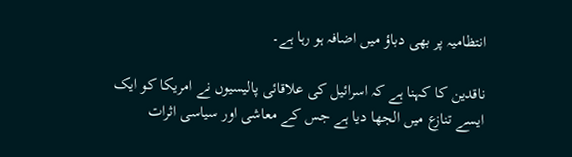انتظامیہ پر بھی دباؤ میں اضافہ ہو رہا ہے۔

ناقدین کا کہنا ہے کہ اسرائیل کی علاقائی پالیسیوں نے امریکا کو ایک ایسے تنازع میں الجھا دیا ہے جس کے معاشی اور سیاسی اثرات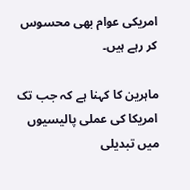امریکی عوام بھی محسوس کر رہے ہیں۔

ماہرین کا کہنا ہے کہ جب تک امریکا کی عملی پالیسیوں میں تبدیلی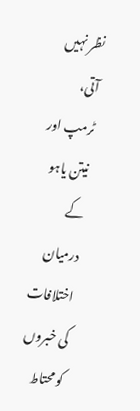نظر نہیں آتی، ٹرمپ اور نیتن یاہو کے درمیان اختلافات کی خبروں کو محتاط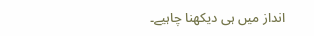انداز میں ہی دیکھنا چاہیے۔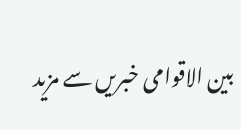بین الاقوامی خبریں سے مزید